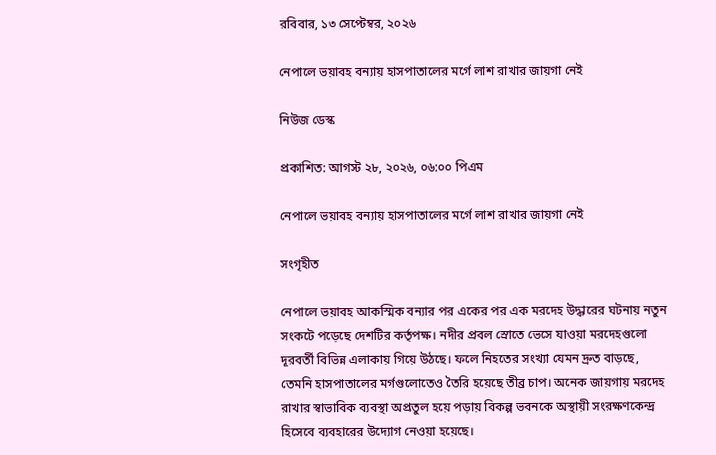রবিবার, ১৩ সেপ্টেম্বর, ২০২৬

নেপালে ভয়াবহ বন্যায় হাসপাতালের মর্গে লাশ রাখার জায়গা নেই

নিউজ ডেস্ক

প্রকাশিত: আগস্ট ২৮, ২০২৬, ০৬:০০ পিএম

নেপালে ভয়াবহ বন্যায় হাসপাতালের মর্গে লাশ রাখার জায়গা নেই

সংগৃহীত

নেপালে ভয়াবহ আকস্মিক বন্যার পর একের পর এক মরদেহ উদ্ধারের ঘটনায় নতুন সংকটে পড়েছে দেশটির কর্তৃপক্ষ। নদীর প্রবল স্রোতে ভেসে যাওয়া মরদেহগুলো দূরবর্তী বিভিন্ন এলাকায় গিয়ে উঠছে। ফলে নিহতের সংখ্যা যেমন দ্রুত বাড়ছে, তেমনি হাসপাতালের মর্গগুলোতেও তৈরি হয়েছে তীব্র চাপ। অনেক জায়গায় মরদেহ রাখার স্বাভাবিক ব্যবস্থা অপ্রতুল হয়ে পড়ায় বিকল্প ভবনকে অস্থায়ী সংরক্ষণকেন্দ্র হিসেবে ব্যবহারের উদ্যোগ নেওয়া হয়েছে।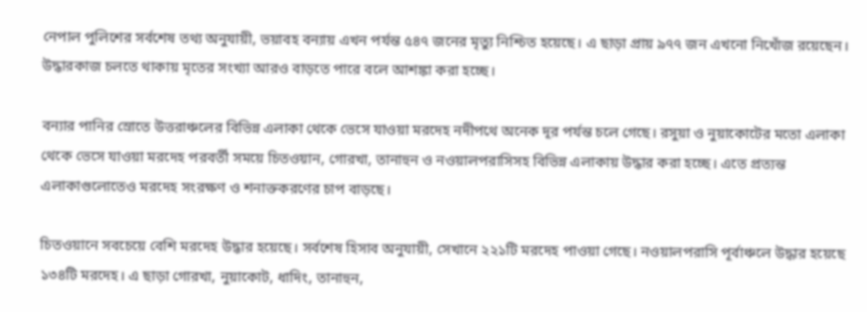নেপাল পুলিশের সর্বশেষ তথ্য অনুযায়ী, ভয়াবহ বন্যায় এখন পর্যন্ত ৫৪৭ জনের মৃত্যু নিশ্চিত হয়েছে। এ ছাড়া প্রায় ৯৭৭ জন এখনো নিখোঁজ রয়েছেন। উদ্ধারকাজ চলতে থাকায় মৃতের সংখ্যা আরও বাড়তে পারে বলে আশঙ্কা করা হচ্ছে।

বন্যার পানির স্রোতে উত্তরাঞ্চলের বিভিন্ন এলাকা থেকে ভেসে যাওয়া মরদেহ নদীপথে অনেক দূর পর্যন্ত চলে গেছে। রসুয়া ও নুয়াকোটের মতো এলাকা থেকে ভেসে যাওয়া মরদেহ পরবর্তী সময়ে চিতওয়ান, গোরখা, তানাহুন ও নওয়ালপরাসিসহ বিভিন্ন এলাকায় উদ্ধার করা হচ্ছে। এতে প্রত্যন্ত এলাকাগুলোতেও মরদেহ সংরক্ষণ ও শনাক্তকরণের চাপ বাড়ছে।

চিতওয়ানে সবচেয়ে বেশি মরদেহ উদ্ধার হয়েছে। সর্বশেষ হিসাব অনুযায়ী, সেখানে ২২১টি মরদেহ পাওয়া গেছে। নওয়ালপরাসি পূর্বাঞ্চলে উদ্ধার হয়েছে ১৩৪টি মরদেহ। এ ছাড়া গোরখা, নুয়াকোট, ধাদিং, তানাহুন,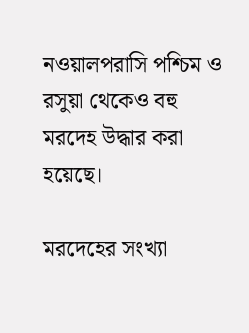নওয়ালপরাসি পশ্চিম ও রসুয়া থেকেও বহু মরদেহ উদ্ধার করা হয়েছে।

মরদেহের সংখ্যা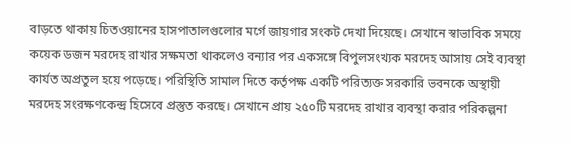বাড়তে থাকায় চিতওয়ানের হাসপাতালগুলোর মর্গে জায়গার সংকট দেখা দিয়েছে। সেখানে স্বাভাবিক সময়ে কয়েক ডজন মরদেহ রাখার সক্ষমতা থাকলেও বন্যার পর একসঙ্গে বিপুলসংখ্যক মরদেহ আসায় সেই ব্যবস্থা কার্যত অপ্রতুল হয়ে পড়েছে। পরিস্থিতি সামাল দিতে কর্তৃপক্ষ একটি পরিত্যক্ত সরকারি ভবনকে অস্থায়ী মরদেহ সংরক্ষণকেন্দ্র হিসেবে প্রস্তুত করছে। সেখানে প্রায় ২৫০টি মরদেহ রাখার ব্যবস্থা করার পরিকল্পনা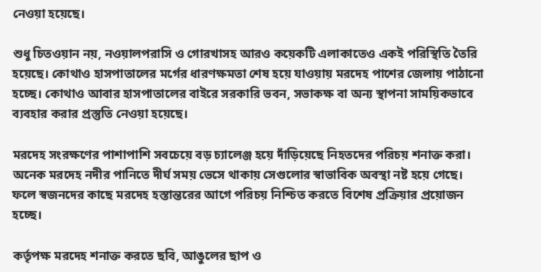নেওয়া হয়েছে।

শুধু চিতওয়ান নয়, নওয়ালপরাসি ও গোরখাসহ আরও কয়েকটি এলাকাতেও একই পরিস্থিতি তৈরি হয়েছে। কোথাও হাসপাতালের মর্গের ধারণক্ষমতা শেষ হয়ে যাওয়ায় মরদেহ পাশের জেলায় পাঠানো হচ্ছে। কোথাও আবার হাসপাতালের বাইরে সরকারি ভবন, সভাকক্ষ বা অন্য স্থাপনা সাময়িকভাবে ব্যবহার করার প্রস্তুতি নেওয়া হয়েছে।

মরদেহ সংরক্ষণের পাশাপাশি সবচেয়ে বড় চ্যালেঞ্জ হয়ে দাঁড়িয়েছে নিহতদের পরিচয় শনাক্ত করা। অনেক মরদেহ নদীর পানিতে দীর্ঘ সময় ভেসে থাকায় সেগুলোর স্বাভাবিক অবস্থা নষ্ট হয়ে গেছে। ফলে স্বজনদের কাছে মরদেহ হস্তান্তরের আগে পরিচয় নিশ্চিত করতে বিশেষ প্রক্রিয়ার প্রয়োজন হচ্ছে।

কর্তৃপক্ষ মরদেহ শনাক্ত করতে ছবি, আঙুলের ছাপ ও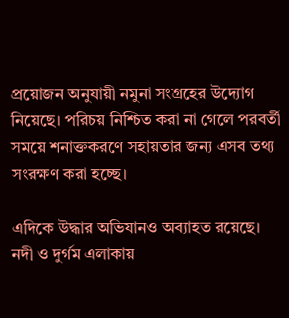প্রয়োজন অনুযায়ী নমুনা সংগ্রহের উদ্যোগ নিয়েছে। পরিচয় নিশ্চিত করা না গেলে পরবর্তী সময়ে শনাক্তকরণে সহায়তার জন্য এসব তথ্য সংরক্ষণ করা হচ্ছে।

এদিকে উদ্ধার অভিযানও অব্যাহত রয়েছে। নদী ও দুর্গম এলাকায়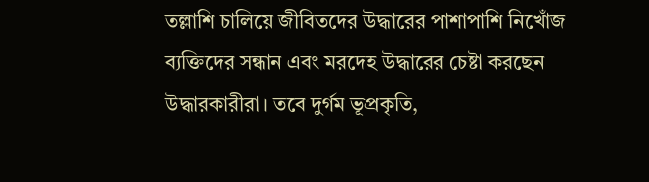তল্লাশি চালিয়ে জীবিতদের উদ্ধারের পাশাপাশি নিখোঁজ ব্যক্তিদের সন্ধান এবং মরদেহ উদ্ধারের চেষ্টা করছেন উদ্ধারকারীরা। তবে দুর্গম ভূপ্রকৃতি,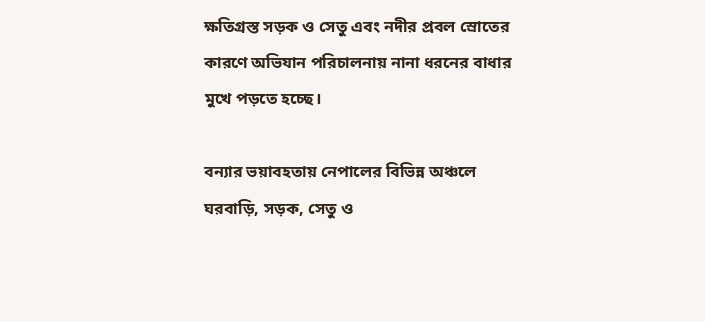ক্ষতিগ্রস্ত সড়ক ও সেতু এবং নদীর প্রবল স্রোতের কারণে অভিযান পরিচালনায় নানা ধরনের বাধার মুখে পড়তে হচ্ছে।

বন্যার ভয়াবহতায় নেপালের বিভিন্ন অঞ্চলে ঘরবাড়ি, সড়ক, সেতু ও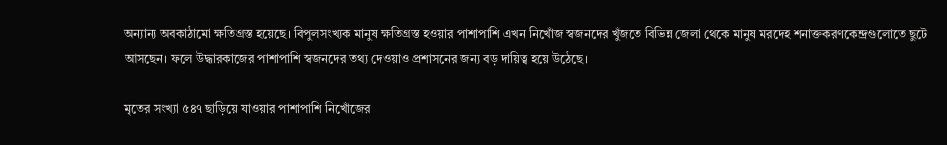অন্যান্য অবকাঠামো ক্ষতিগ্রস্ত হয়েছে। বিপুলসংখ্যক মানুষ ক্ষতিগ্রস্ত হওয়ার পাশাপাশি এখন নিখোঁজ স্বজনদের খুঁজতে বিভিন্ন জেলা থেকে মানুষ মরদেহ শনাক্তকরণকেন্দ্রগুলোতে ছুটে আসছেন। ফলে উদ্ধারকাজের পাশাপাশি স্বজনদের তথ্য দেওয়াও প্রশাসনের জন্য বড় দায়িত্ব হয়ে উঠেছে।

মৃতের সংখ্যা ৫৪৭ ছাড়িয়ে যাওয়ার পাশাপাশি নিখোঁজের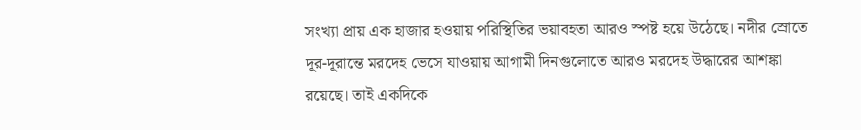সংখ্যা প্রায় এক হাজার হওয়ায় পরিস্থিতির ভয়াবহতা আরও স্পষ্ট হয়ে উঠেছে। নদীর স্রোতে দূর-দূরান্তে মরদেহ ভেসে যাওয়ায় আগামী দিনগুলোতে আরও মরদেহ উদ্ধারের আশঙ্কা রয়েছে। তাই একদিকে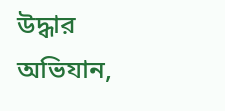উদ্ধার অভিযান,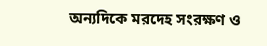অন্যদিকে মরদেহ সংরক্ষণ ও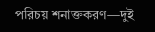পরিচয় শনাক্তকরণ—দুই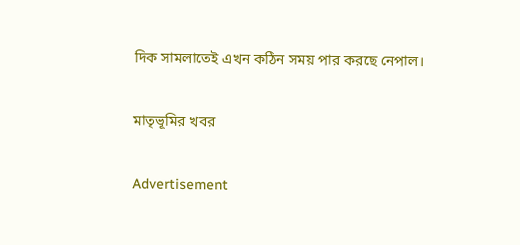দিক সামলাতেই এখন কঠিন সময় পার করছে নেপাল।

মাতৃভূমির খবর

Advertisement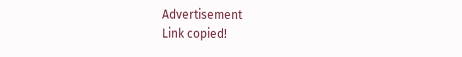Advertisement
Link copied!